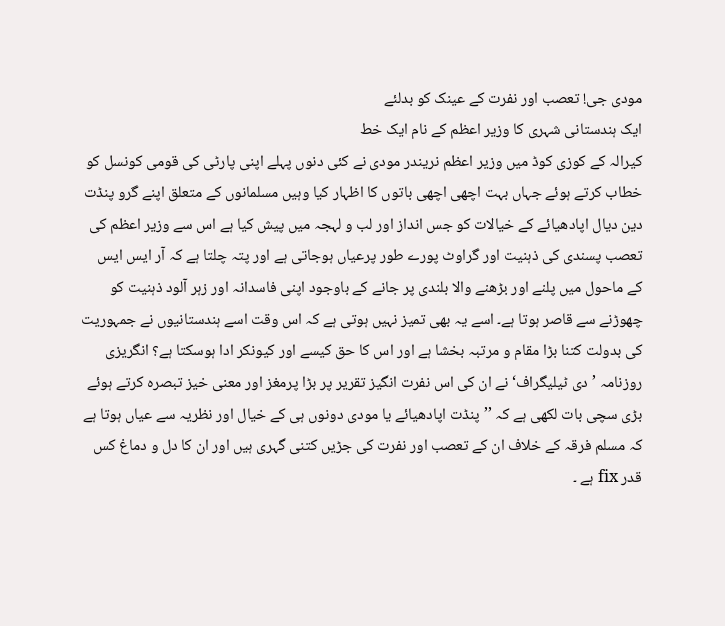مودی جی! تعصب اور نفرت کے عینک کو بدلئے
ایک ہندستانی شہری کا وزیر اعظم کے نام ایک خط
کیرالہ کے کوزی کوڈ میں وزیر اعظم نریندر مودی نے کئی دنوں پہلے اپنی پارٹی کی قومی کونسل کو خطاب کرتے ہوئے جہاں بہت اچھی اچھی باتوں کا اظہار کیا وہیں مسلمانوں کے متعلق اپنے گرو پنڈت دین دیال اپادھیائے کے خیالات کو جس انداز اور لب و لہجہ میں پیش کیا ہے اس سے وزیر اعظم کی تعصب پسندی کی ذہنیت اور گراوٹ پورے طور پرعیاں ہوجاتی ہے اور پتہ چلتا ہے کہ آر ایس ایس کے ماحول میں پلنے اور بڑھنے والا بلندی پر جانے کے باوجود اپنی فاسدانہ اور زہر آلود ذہنیت کو چھوڑنے سے قاصر ہوتا ہے۔ اسے یہ بھی تمیز نہیں ہوتی ہے کہ اس وقت اسے ہندستانیوں نے جمہوریت کی بدولت کتنا بڑا مقام و مرتبہ بخشا ہے اور اس کا حق کیسے اور کیونکر ادا ہوسکتا ہے؟ انگریزی روزنامہ ’دی ٹیلیگراف‘ نے ان کی اس نفرت انگیز تقریر پر بڑا پرمغز اور معنی خیز تبصرہ کرتے ہوئے بڑی سچی بات لکھی ہے کہ ’’پنڈت اپادھیائے یا مودی دونوں ہی کے خیال اور نظریہ سے عیاں ہوتا ہے کہ مسلم فرقہ کے خلاف ان کے تعصب اور نفرت کی جڑیں کتنی گہری ہیں اور ان کا دل و دماغ کس قدر fix ہے ۔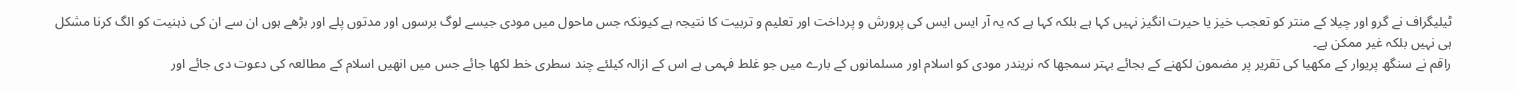ٹیلیگراف نے گرو اور چیلا کے منتر کو تعجب خیز یا حیرت انگیز نہیں کہا ہے بلکہ کہا ہے کہ یہ آر ایس ایس کی پرورش و پرداخت اور تعلیم و تربیت کا نتیجہ ہے کیونکہ جس ماحول میں مودی جیسے لوگ برسوں اور مدتوں پلے اور بڑھے ہوں ان سے ان کی ذہنیت کو الگ کرنا مشکل ہی نہیں بلکہ غیر ممکن ہے۔
راقم نے سنگھ پریوار کے مکھیا کی تقریر پر مضمون لکھنے کے بجائے بہتر سمجھا کہ نریندر مودی کو اسلام اور مسلمانوں کے بارے میں جو غلط فہمی ہے اس کے ازالہ کیلئے چند سطری خط لکھا جائے جس میں انھیں اسلام کے مطالعہ کی دعوت دی جائے اور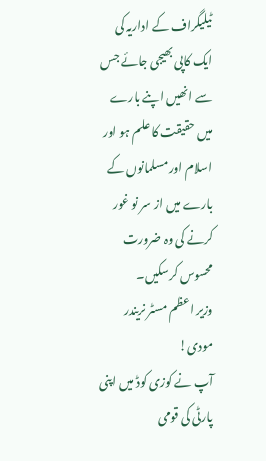ٹیلیگراف کے اداریہ کی ایک کاپی بھیجی جائے جس سے انھیں اپنے بارے میں حقیقت کا علم ہو اور اسلام اور مسلمانوں کے بارے میں از سر نو غور کرنے کی وہ ضرورت محسوس کرسکیں۔
وزیر اعظم مسٹر نریندر مودی!
آپ نے کوزی کوڈ میں اپنی پارٹی کی قومی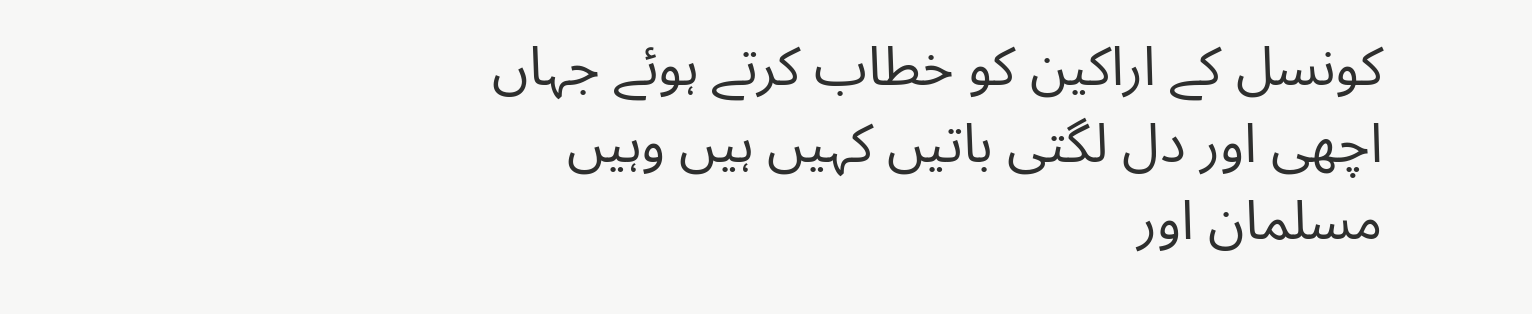کونسل کے اراکین کو خطاب کرتے ہوئے جہاں اچھی اور دل لگتی باتیں کہیں ہیں وہیں مسلمان اور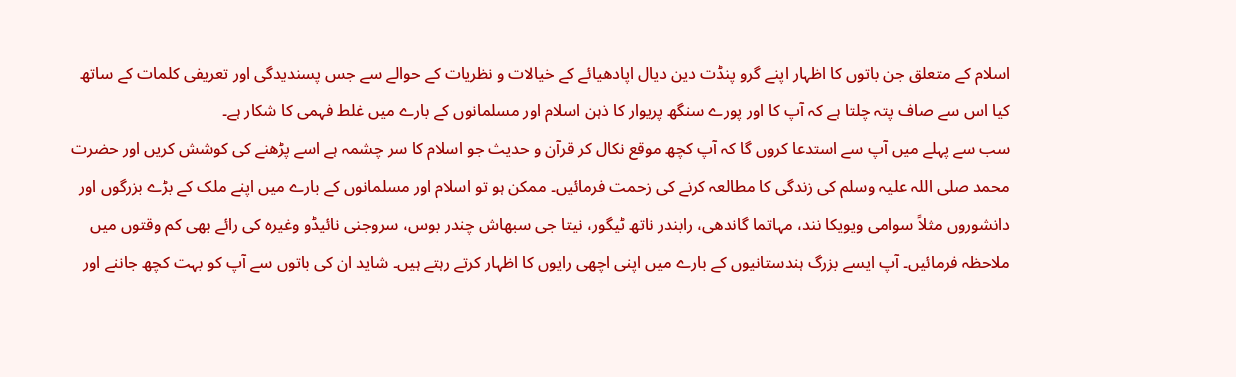اسلام کے متعلق جن باتوں کا اظہار اپنے گرو پنڈت دین دیال اپادھیائے کے خیالات و نظریات کے حوالے سے جس پسندیدگی اور تعریفی کلمات کے ساتھ کیا اس سے صاف پتہ چلتا ہے کہ آپ کا اور پورے سنگھ پریوار کا ذہن اسلام اور مسلمانوں کے بارے میں غلط فہمی کا شکار ہے۔
سب سے پہلے میں آپ سے استدعا کروں گا کہ آپ کچھ موقع نکال کر قرآن و حدیث جو اسلام کا سر چشمہ ہے اسے پڑھنے کی کوشش کریں اور حضرت محمد صلی اللہ علیہ وسلم کی زندگی کا مطالعہ کرنے کی زحمت فرمائیں۔ ممکن ہو تو اسلام اور مسلمانوں کے بارے میں اپنے ملک کے بڑے بزرگوں اور دانشوروں مثلاً سوامی ویویکا نند، مہاتما گاندھی، رابندر ناتھ ٹیگور، نیتا جی سبھاش چندر بوس، سروجنی نائیڈو وغیرہ کی رائے بھی کم وقتوں میں ملاحظہ فرمائیں۔ آپ ایسے بزرگ ہندستانیوں کے بارے میں اپنی اچھی رایوں کا اظہار کرتے رہتے ہیں۔ شاید ان کی باتوں سے آپ کو بہت کچھ جاننے اور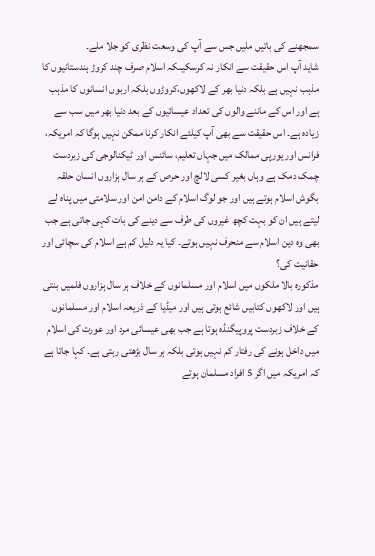سمجھنے کی باتیں ملیں جس سے آپ کی وسعت نظری کو جلا ملے۔
شاید آپ اس حقیقت سے انکار نہ کرسکیںکہ اسلام صرف چند کروڑ ہندستانیوں کا مذہب نہیں ہے بلکہ دنیا بھر کے لاکھوں،کروڑوں بلکہ اربوں انسانوں کا مذہب ہے اور اس کے ماننے والوں کی تعداد عیسائیوں کے بعد دنیا بھر میں سب سے زیادہ ہے۔ اس حقیقت سے بھی آپ کیلئے انکار کرنا ممکن نہیں ہوگا کہ امریکہ، فرانس اور یورپی ممالک میں جہاں تعلیم، سائنس اور ٹیکنالوجی کی زبردست چمک دمک ہے وہاں بغیر کسی لالچ اور حرص کے ہر سال ہزاروں انسان حلقہ بگوش اسلام ہوتے ہیں اور جو لوگ اسلام کے دامن امن اور سلامتی میں پناہ لے لیتے ہیں ان کو بہت کچھ غیروں کی طرف سے دینے کی بات کہی جاتی ہے جب بھی وہ دین اسلام سے منحرف نہیں ہوتے۔ کیا یہ دلیل کم ہے اسلام کی سچائی اور حقانیت کی؟
مذکورہ بالا ملکوں میں اسلام اور مسلمانوں کے خلاف ہر سال ہزاروں فلمیں بنتی ہیں اور لاکھوں کتابیں شائع ہوتی ہیں اور میڈیا کے ذریعہ اسلام اور مسلمانوں کے خلاف زبردست پروپیگنڈہ ہوتا ہے جب بھی عیسائی مرد اور عورت کی اسلام میں داخل ہونے کی رفتار کم نہیں ہوتی بلکہ ہر سال بڑھتی رہتی ہے۔ کہا جاتا ہے کہ امریکہ میں اگر 5 افراد مسلمان ہوتے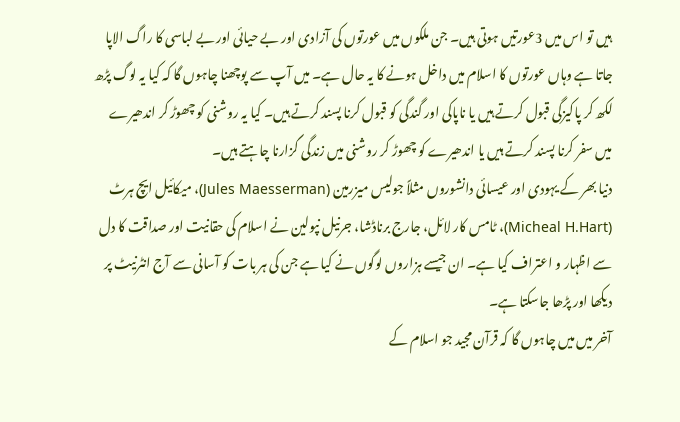ہیں تو اس میں 3عورتیں ہوتی ہیں۔ جن ملکوں میں عورتوں کی آزادی اور بے حیائی اور بے لباسی کا راگ الاپا جاتا ہے وہاں عورتوں کا اسلام میں داخل ہونے کا یہ حال ہے۔ میں آپ سے پوچھنا چاہوں گا کہ کیا یہ لوگ پڑھ لکھ کر پاکیزگی قبول کرتے ہیں یا ناپاکی اور گندگی کو قبول کرنا پسند کرتے ہیں۔ کیا یہ روشنی کو چھوڑ کر اندھیرے میں سفر کرنا پسند کرتے ہیں یا اندھیرے کو چھوڑ کر روشنی میں زندگی گزارنا چاہتے ہیں۔
دنیا بھر کے یہودی اور عیسائی دانشوروں مثلاً جولیس میزرمین (Jules Maesserman)، میکائیل ایچ ہرٹ (Micheal H.Hart)، ٹامس کار لائل، جارج برناڈشا، جرنیل نپولین نے اسلام کی حقانیت اور صداقت کا دل سے اظہار و اعتراف کیا ہے۔ ان جیسے ہزاروں لوگوں نے کیا ہے جن کی ہر بات کو آسانی سے آج انٹرنیٹ پر دیکھا اور پڑھا جاسکتا ہے۔
آخر میں میں چاہوں گا کہ قرآن مجید جو اسلام کے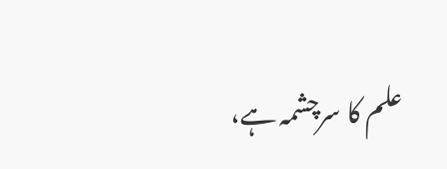علم کا سرچشمہ ہے،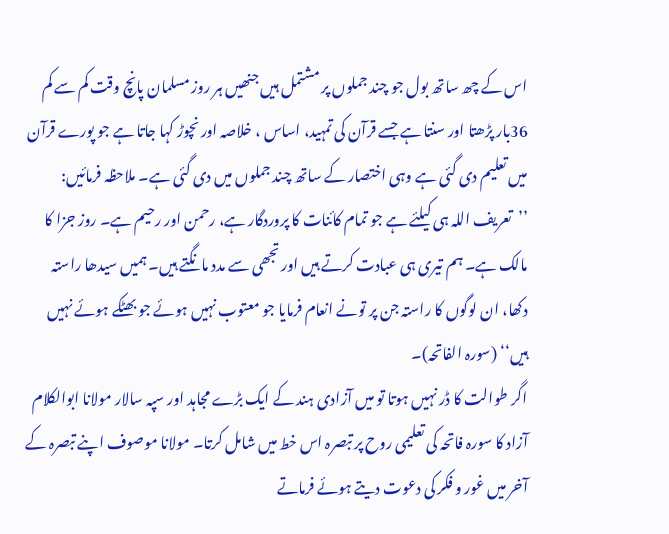اس کے چھ ساتھ بول جو چند جملوں پر مشتمل ہیں جنھیں ہر روز مسلمان پانچ وقت کم سے کم 36بار پڑھتا اور سنتا ہے جسے قرآن کی تمہید، اساس ، خلاصہ اور نچوڑ کہا جاتا ہے جو پورے قرآن میں تعلیم دی گئی ہے وہی اختصار کے ساتھ چند جملوں میں دی گئی ہے۔ ملاحظہ فرمائیں:
’’تعریف اللہ ہی کیلئے ہے جو تمام کائنات کا پروردگار ہے، رحمن اور رحیم ہے۔ روز جزا کا مالک ہے۔ ہم تیری ہی عبادت کرتے ہیں اور تجھی سے مدد مانگتے ہیں۔ ہمیں سیدھا راستہ دکھا، ان لوگوں کا راستہ جن پر تونے انعام فرمایا جو معتوب نہیں ہوئے جو بھٹکے ہوئے نہیں ہیں‘‘ (سورہ الفاتحہ)۔
اگر طوالت کا ڈر نہیں ہوتا تو میں آزادی ہند کے ایک بڑے مجاہد اور سپہ سالار مولانا ابوالکلام آزاد کا سورہ فاتحہ کی تعلیمی روح پر تبصرہ اس خط میں شامل کرتا۔ مولانا موصوف اپنے تبصرہ کے آخر میں غور و فکر کی دعوت دیتے ہوئے فرماتے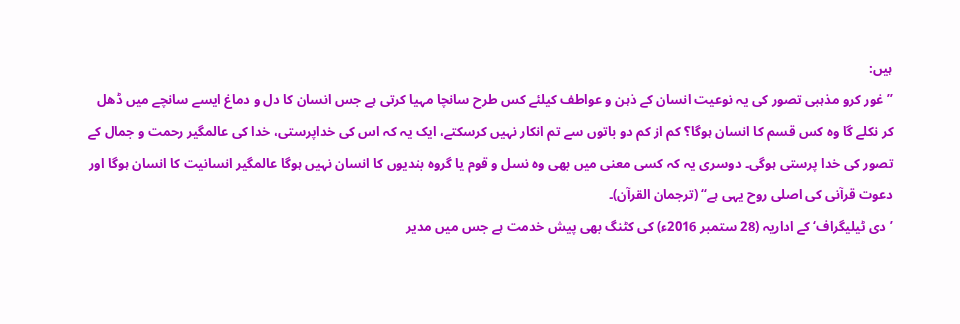ہیں:
’’غور کرو مذہبی تصور کی یہ نوعیت انسان کے ذہن و عواطف کیلئے کس طرح سانچا مہیا کرتی ہے جس انسان کا دل و دماغ ایسے سانچے میں ڈھل کر نکلے گا وہ کس قسم کا انسان ہوگا؟ کم از کم دو باتوں سے تم انکار نہیں کرسکتے، ایک یہ کہ اس کی خداپرستی، خدا کی عالمگیر رحمت و جمال کے تصور کی خدا پرستی ہوگی۔ دوسری یہ کہ کسی معنی میں بھی وہ نسل و قوم یا گروہ بندیوں کا انسان نہیں ہوگا عالمگیر انسانیت کا انسان ہوگا اور دعوت قرآنی کی اصلی روح یہی ہے‘‘ (ترجمان القرآن)۔
’دی ٹیلیگراف‘ کے اداریہ (28 ستمبر 2016ء) کی کٹنگ بھی پیش خدمت ہے جس میں مدیر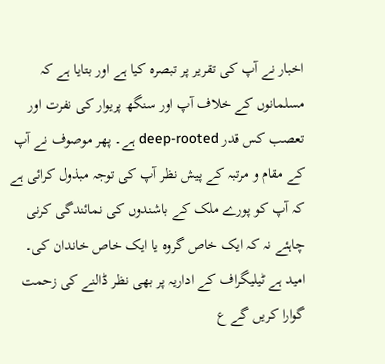اخبار نے آپ کی تقریر پر تبصرہ کیا ہے اور بتایا ہے کہ مسلمانوں کے خلاف آپ اور سنگھ پریوار کی نفرت اور تعصب کس قدر deep-rooted ہے۔ پھر موصوف نے آپ کے مقام و مرتبہ کے پیش نظر آپ کی توجہ مبذول کرائی ہے کہ آپ کو پورے ملک کے باشندوں کی نمائندگی کرنی چاہئے نہ کہ ایک خاص گروہ یا ایک خاص خاندان کی۔ امید ہے ٹیلیگراف کے اداریہ پر بھی نظر ڈالنے کی زحمت گوارا کریں گے ع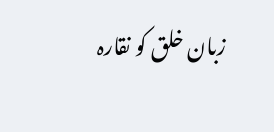زبان خلق کو نقارہ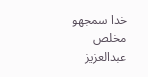خدا سمجھو
مخلص
عبدالعزیز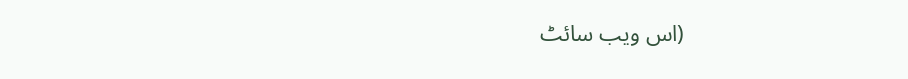(اس ویب سائٹ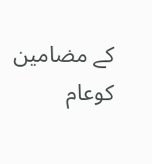کے مضامین کوعام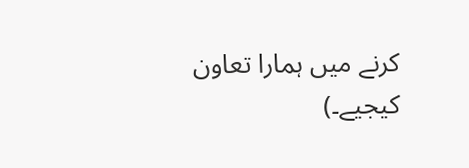کرنے میں ہمارا تعاون کیجیے۔)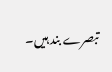تبصرے بند ہیں۔